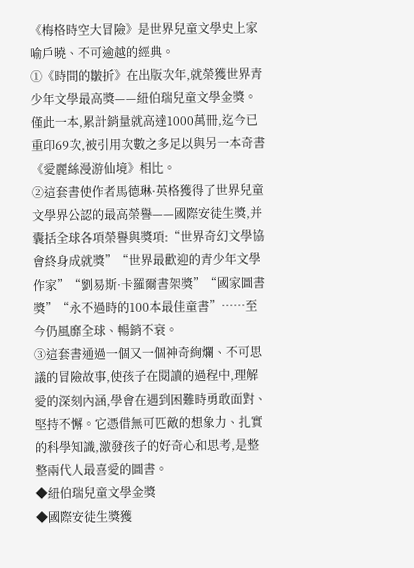《梅格時空大冒險》是世界兒童文學史上家喻戶曉、不可逾越的經典。
①《時間的皺折》在出版次年,就榮獲世界青少年文學最高獎——紐伯瑞兒童文學金獎。僅此一本,累計銷量就高達1000萬冊,迄今已重印69次,被引用次數之多足以與另一本奇書《愛麗絲漫游仙境》相比。
②這套書使作者馬德琳·英格獲得了世界兒童文學界公認的最高榮譽——國際安徒生獎,并囊括全球各項榮譽與獎項:“世界奇幻文學協會終身成就獎”“世界最歡迎的青少年文學作家”“劉易斯·卡羅爾書架獎”“國家圖書獎”“永不過時的100本最佳童書”……至今仍風靡全球、暢銷不衰。
③這套書通過一個又一個神奇絢爛、不可思議的冒險故事,使孩子在閱讀的過程中,理解愛的深刻內涵,學會在遇到困難時勇敢面對、堅持不懈。它憑借無可匹敵的想象力、扎實的科學知識,激發孩子的好奇心和思考,是整整兩代人最喜愛的圖書。
◆紐伯瑞兒童文學金獎
◆國際安徒生獎獲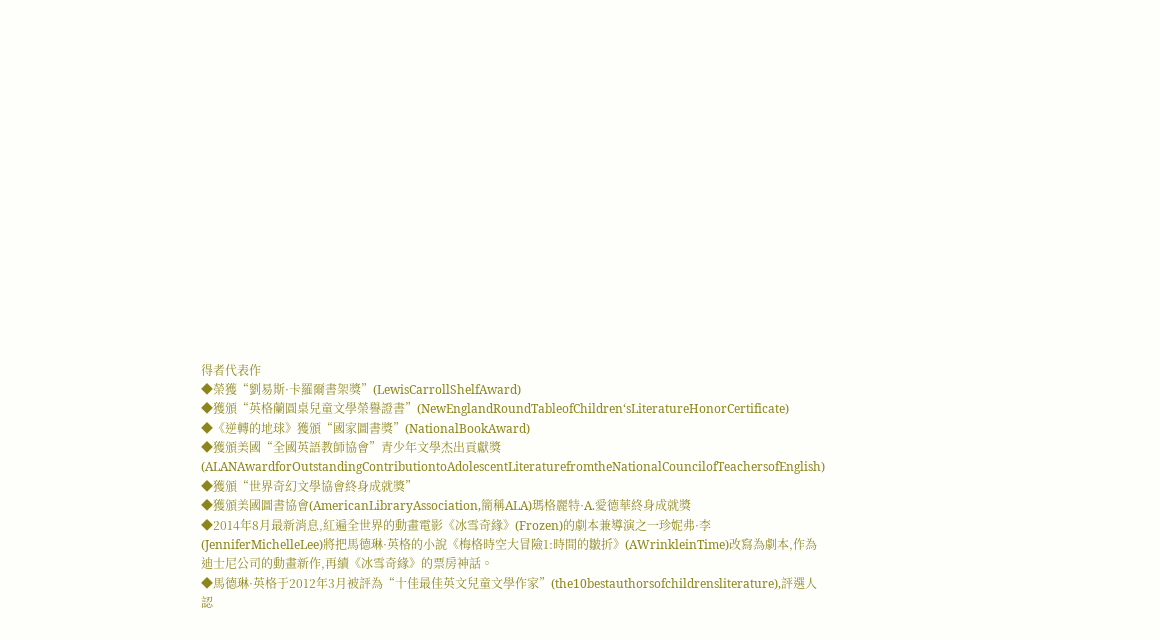得者代表作
◆榮獲“劉易斯·卡羅爾書架獎”(LewisCarrollShelfAward)
◆獲頒“英格蘭圓桌兒童文學榮譽證書”(NewEnglandRoundTableofChildren‘sLiteratureHonorCertificate)
◆《逆轉的地球》獲頒“國家圖書獎”(NationalBookAward)
◆獲頒美國“全國英語教師協會”青少年文學杰出貢獻獎(ALANAwardforOutstandingContributiontoAdolescentLiteraturefromtheNationalCouncilofTeachersofEnglish)
◆獲頒“世界奇幻文學協會終身成就獎”
◆獲頒美國圖書協會(AmericanLibraryAssociation,簡稱ALA)瑪格麗特·A.愛德華終身成就獎
◆2014年8月最新消息,紅遍全世界的動畫電影《冰雪奇緣》(Frozen)的劇本兼導演之一珍妮弗·李(JenniferMichelleLee)將把馬德琳·英格的小說《梅格時空大冒險1:時間的皺折》(AWrinkleinTime)改寫為劇本,作為迪士尼公司的動畫新作,再續《冰雪奇緣》的票房神話。
◆馬德琳·英格于2012年3月被評為“十佳最佳英文兒童文學作家”(the10bestauthorsofchildrensliterature),評選人認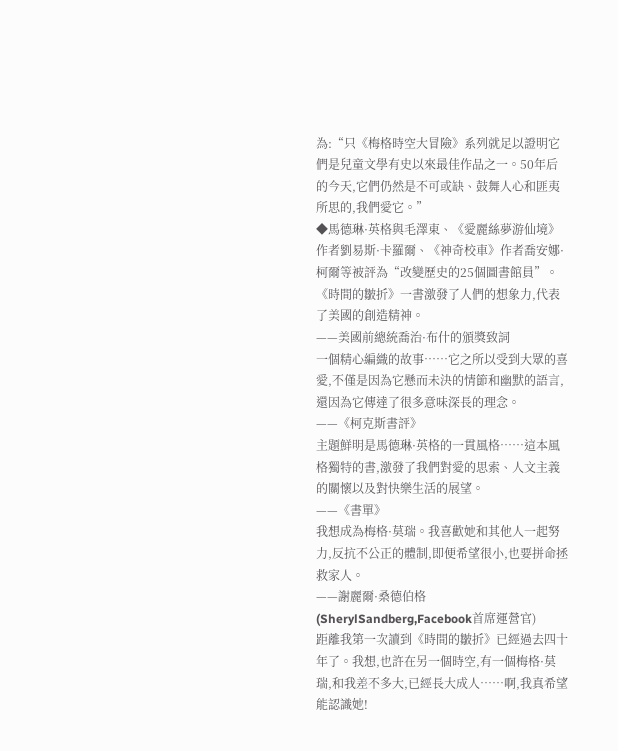為:“只《梅格時空大冒險》系列就足以證明它們是兒童文學有史以來最佳作品之一。50年后的今天,它們仍然是不可或缺、鼓舞人心和匪夷所思的,我們愛它。”
◆馬德琳·英格與毛澤東、《愛麗絲夢游仙境》作者劉易斯·卡羅爾、《神奇校車》作者喬安娜·柯爾等被評為“改變歷史的25個圖書館員”。
《時間的皺折》一書激發了人們的想象力,代表了美國的創造精神。
——美國前總統喬治·布什的頒獎致詞
一個精心編織的故事……它之所以受到大眾的喜愛,不僅是因為它懸而未決的情節和幽默的語言,還因為它傳達了很多意味深長的理念。
——《柯克斯書評》
主題鮮明是馬德琳·英格的一貫風格……這本風格獨特的書,激發了我們對愛的思索、人文主義的關懷以及對快樂生活的展望。
——《書單》
我想成為梅格·莫瑞。我喜歡她和其他人一起努力,反抗不公正的體制,即便希望很小,也要拼命拯救家人。
——謝麗爾·桑德伯格(SherylSandberg,Facebook首席運營官)
距離我第一次讀到《時間的皺折》已經過去四十年了。我想,也許在另一個時空,有一個梅格·莫瑞,和我差不多大,已經長大成人……啊,我真希望能認識她!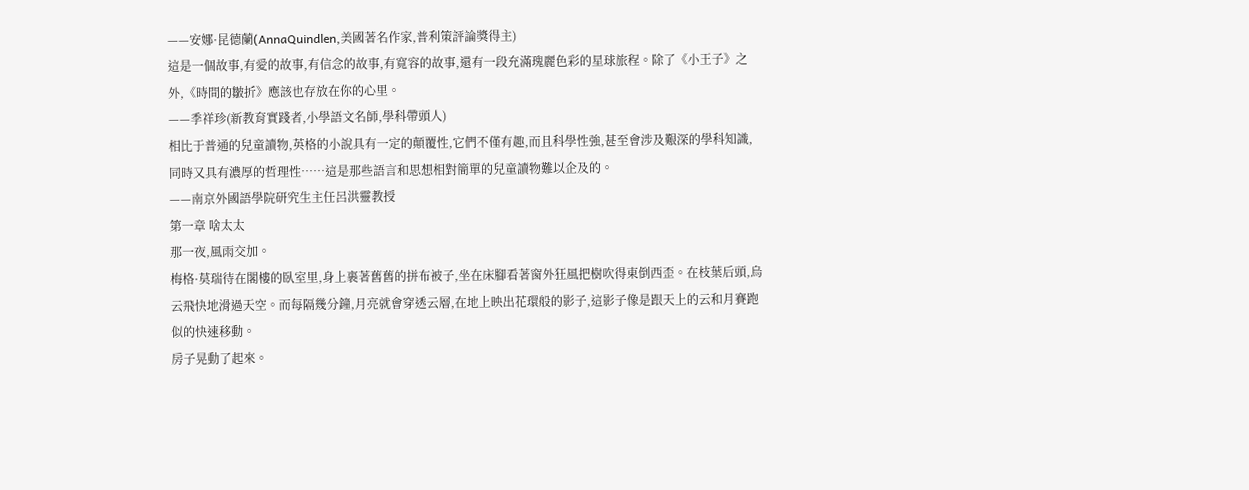——安娜·昆德蘭(AnnaQuindlen,美國著名作家,普利策評論獎得主)
這是一個故事,有愛的故事,有信念的故事,有寬容的故事,還有一段充滿瑰麗色彩的星球旅程。除了《小王子》之外,《時間的皺折》應該也存放在你的心里。
——季祥珍(新教育實踐者,小學語文名師,學科帶頭人)
相比于普通的兒童讀物,英格的小說具有一定的顛覆性,它們不僅有趣,而且科學性強,甚至會涉及艱深的學科知識,同時又具有濃厚的哲理性……這是那些語言和思想相對簡單的兒童讀物難以企及的。
——南京外國語學院研究生主任呂洪靈教授
第一章 啥太太
那一夜,風雨交加。
梅格·莫瑞待在閣樓的臥室里,身上裹著舊舊的拼布被子,坐在床腳看著窗外狂風把樹吹得東倒西歪。在枝葉后頭,烏云飛快地滑過天空。而每隔幾分鐘,月亮就會穿透云層,在地上映出花環般的影子,這影子像是跟天上的云和月賽跑似的快速移動。
房子晃動了起來。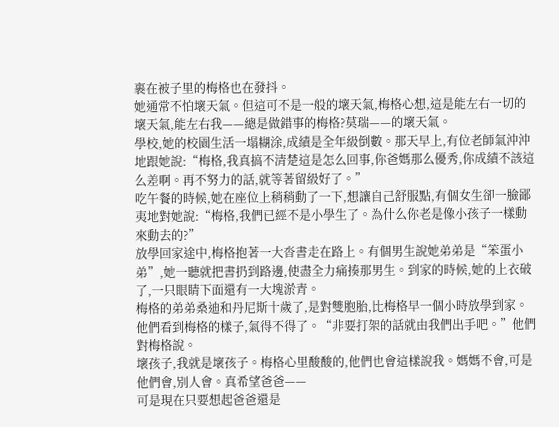裹在被子里的梅格也在發抖。
她通常不怕壞天氣。但這可不是一般的壞天氣,梅格心想,這是能左右一切的壞天氣,能左右我——總是做錯事的梅格?莫瑞——的壞天氣。
學校,她的校園生活一塌糊涂,成績是全年級倒數。那天早上,有位老師氣沖沖地跟她說:“梅格,我真搞不清楚這是怎么回事,你爸媽那么優秀,你成績不該這么差啊。再不努力的話,就等著留級好了。”
吃午餐的時候,她在座位上稍稍動了一下,想讓自己舒服點,有個女生卻一臉鄙夷地對她說:“梅格,我們已經不是小學生了。為什么你老是像小孩子一樣動來動去的?”
放學回家途中,梅格抱著一大沓書走在路上。有個男生說她弟弟是“笨蛋小弟”,她一聽就把書扔到路邊,使盡全力痛揍那男生。到家的時候,她的上衣破了,一只眼睛下面還有一大塊淤青。
梅格的弟弟桑迪和丹尼斯十歲了,是對雙胞胎,比梅格早一個小時放學到家。他們看到梅格的樣子,氣得不得了。“非要打架的話就由我們出手吧。”他們對梅格說。
壞孩子,我就是壞孩子。梅格心里酸酸的,他們也會這樣說我。媽媽不會,可是他們會,別人會。真希望爸爸——
可是現在只要想起爸爸還是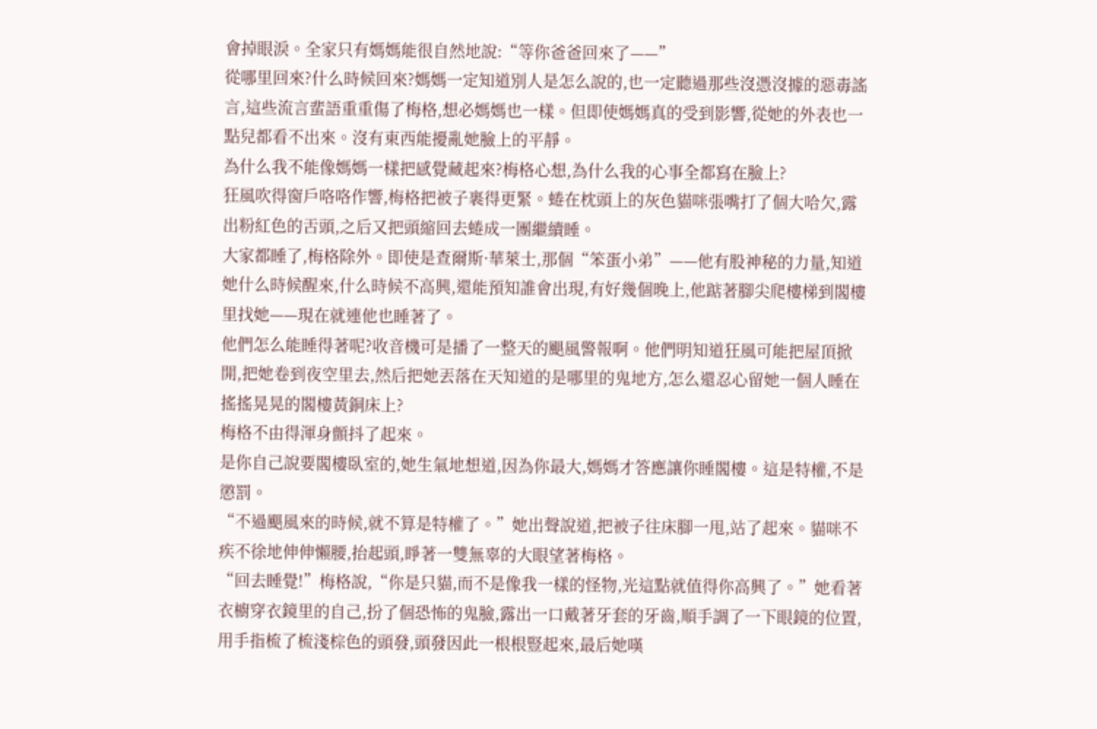會掉眼淚。全家只有媽媽能很自然地說:“等你爸爸回來了——”
從哪里回來?什么時候回來?媽媽一定知道別人是怎么說的,也一定聽過那些沒憑沒據的惡毒謠言,這些流言蜚語重重傷了梅格,想必媽媽也一樣。但即使媽媽真的受到影響,從她的外表也一點兒都看不出來。沒有東西能擾亂她臉上的平靜。
為什么我不能像媽媽一樣把感覺藏起來?梅格心想,為什么我的心事全都寫在臉上?
狂風吹得窗戶咯咯作響,梅格把被子裹得更緊。蜷在枕頭上的灰色貓咪張嘴打了個大哈欠,露出粉紅色的舌頭,之后又把頭縮回去蜷成一團繼續睡。
大家都睡了,梅格除外。即使是查爾斯·華萊士,那個“笨蛋小弟”——他有股神秘的力量,知道她什么時候醒來,什么時候不高興,還能預知誰會出現,有好幾個晚上,他踮著腳尖爬樓梯到閣樓里找她——現在就連他也睡著了。
他們怎么能睡得著呢?收音機可是播了一整天的颶風警報啊。他們明知道狂風可能把屋頂掀開,把她卷到夜空里去,然后把她丟落在天知道的是哪里的鬼地方,怎么還忍心留她一個人睡在搖搖晃晃的閣樓黃銅床上?
梅格不由得渾身顫抖了起來。
是你自己說要閣樓臥室的,她生氣地想道,因為你最大,媽媽才答應讓你睡閣樓。這是特權,不是懲罰。
“不過颶風來的時候,就不算是特權了。”她出聲說道,把被子往床腳一甩,站了起來。貓咪不疾不徐地伸伸懶腰,抬起頭,睜著一雙無辜的大眼望著梅格。
“回去睡覺!”梅格說,“你是只貓,而不是像我一樣的怪物,光這點就值得你高興了。”她看著衣櫥穿衣鏡里的自己,扮了個恐怖的鬼臉,露出一口戴著牙套的牙齒,順手調了一下眼鏡的位置,用手指梳了梳淺棕色的頭發,頭發因此一根根豎起來,最后她嘆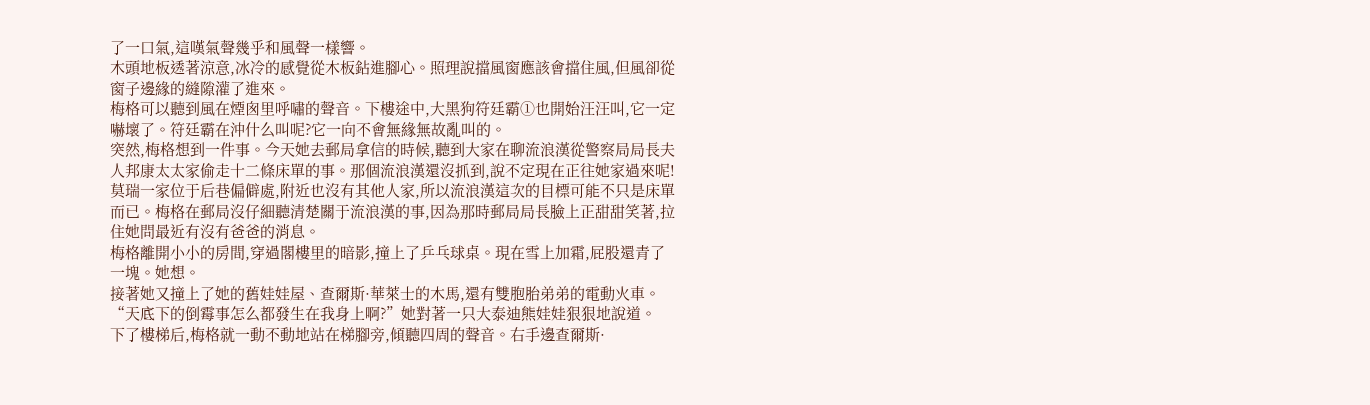了一口氣,這嘆氣聲幾乎和風聲一樣響。
木頭地板透著涼意,冰冷的感覺從木板鉆進腳心。照理說擋風窗應該會擋住風,但風卻從窗子邊緣的縫隙灌了進來。
梅格可以聽到風在煙囪里呼嘯的聲音。下樓途中,大黑狗符廷霸①也開始汪汪叫,它一定嚇壞了。符廷霸在沖什么叫呢?它一向不會無緣無故亂叫的。
突然,梅格想到一件事。今天她去郵局拿信的時候,聽到大家在聊流浪漢從警察局局長夫人邦康太太家偷走十二條床單的事。那個流浪漢還沒抓到,說不定現在正往她家過來呢!莫瑞一家位于后巷偏僻處,附近也沒有其他人家,所以流浪漢這次的目標可能不只是床單而已。梅格在郵局沒仔細聽清楚關于流浪漢的事,因為那時郵局局長臉上正甜甜笑著,拉住她問最近有沒有爸爸的消息。
梅格離開小小的房間,穿過閣樓里的暗影,撞上了乒乓球桌。現在雪上加霜,屁股還青了一塊。她想。
接著她又撞上了她的舊娃娃屋、查爾斯·華萊士的木馬,還有雙胞胎弟弟的電動火車。“天底下的倒霉事怎么都發生在我身上啊?”她對著一只大泰迪熊娃娃狠狠地說道。
下了樓梯后,梅格就一動不動地站在梯腳旁,傾聽四周的聲音。右手邊查爾斯·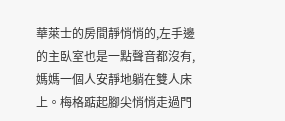華萊士的房間靜悄悄的,左手邊的主臥室也是一點聲音都沒有,媽媽一個人安靜地躺在雙人床上。梅格踮起腳尖悄悄走過門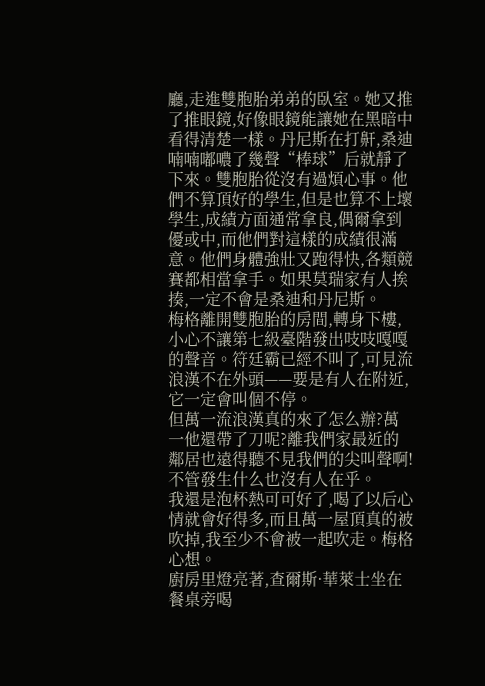廳,走進雙胞胎弟弟的臥室。她又推了推眼鏡,好像眼鏡能讓她在黑暗中看得清楚一樣。丹尼斯在打鼾,桑迪喃喃嘟噥了幾聲“棒球”后就靜了下來。雙胞胎從沒有過煩心事。他們不算頂好的學生,但是也算不上壞學生,成績方面通常拿良,偶爾拿到優或中,而他們對這樣的成績很滿意。他們身體強壯又跑得快,各類競賽都相當拿手。如果莫瑞家有人挨揍,一定不會是桑迪和丹尼斯。
梅格離開雙胞胎的房間,轉身下樓,小心不讓第七級臺階發出吱吱嘎嘎的聲音。符廷霸已經不叫了,可見流浪漢不在外頭——要是有人在附近,它一定會叫個不停。
但萬一流浪漢真的來了怎么辦?萬一他還帶了刀呢?離我們家最近的鄰居也遠得聽不見我們的尖叫聲啊!不管發生什么也沒有人在乎。
我還是泡杯熱可可好了,喝了以后心情就會好得多,而且萬一屋頂真的被吹掉,我至少不會被一起吹走。梅格心想。
廚房里燈亮著,查爾斯·華萊士坐在餐桌旁喝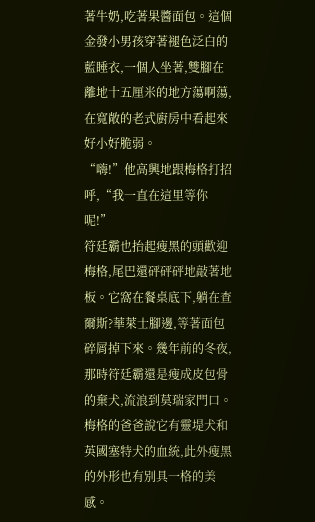著牛奶,吃著果醬面包。這個金發小男孩穿著褪色泛白的藍睡衣,一個人坐著,雙腳在離地十五厘米的地方蕩啊蕩,在寬敞的老式廚房中看起來好小好脆弱。
“嗨!”他高興地跟梅格打招呼,“我一直在這里等你呢!”
符廷霸也抬起瘦黑的頭歡迎梅格,尾巴還砰砰砰地敲著地板。它窩在餐桌底下,躺在查爾斯?華萊士腳邊,等著面包碎屑掉下來。幾年前的冬夜,那時符廷霸還是瘦成皮包骨的棄犬,流浪到莫瑞家門口。梅格的爸爸說它有靈堤犬和英國塞特犬的血統,此外瘦黑的外形也有別具一格的美感。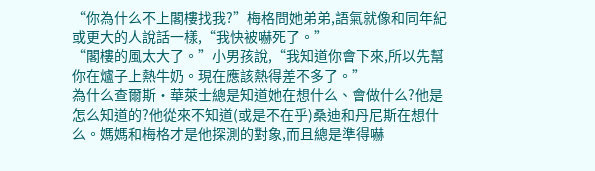“你為什么不上閣樓找我?”梅格問她弟弟,語氣就像和同年紀或更大的人說話一樣,“我快被嚇死了。”
“閣樓的風太大了。”小男孩說,“我知道你會下來,所以先幫你在爐子上熱牛奶。現在應該熱得差不多了。”
為什么查爾斯·華萊士總是知道她在想什么、會做什么?他是怎么知道的?他從來不知道(或是不在乎)桑迪和丹尼斯在想什么。媽媽和梅格才是他探測的對象,而且總是準得嚇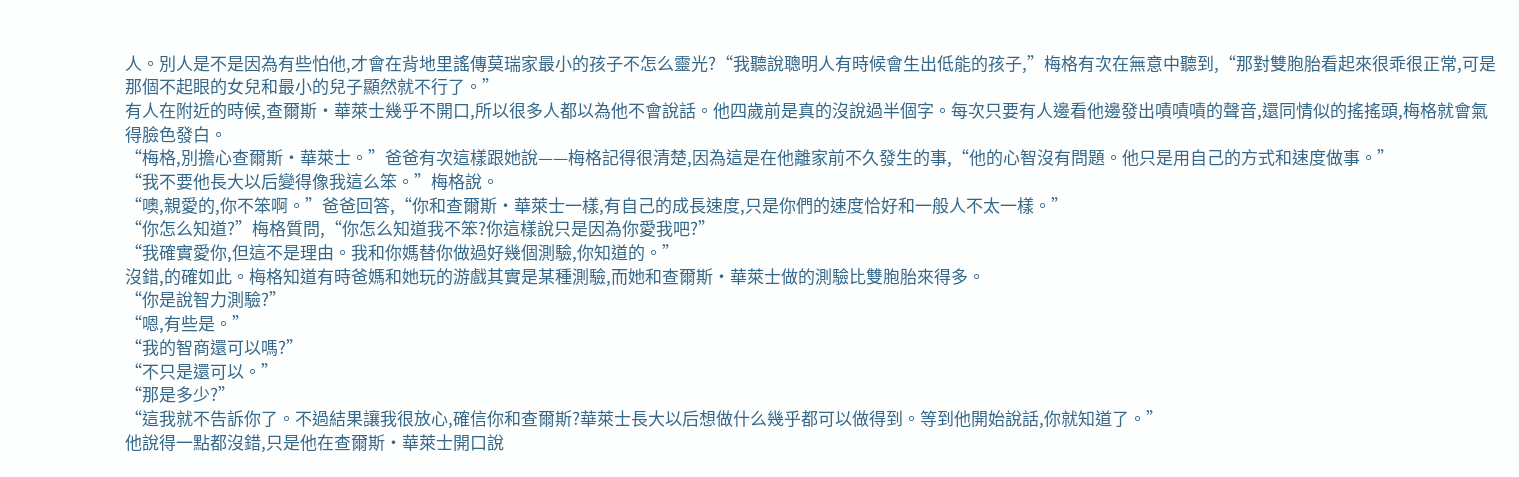人。別人是不是因為有些怕他,才會在背地里謠傳莫瑞家最小的孩子不怎么靈光?“我聽說聰明人有時候會生出低能的孩子,”梅格有次在無意中聽到,“那對雙胞胎看起來很乖很正常,可是那個不起眼的女兒和最小的兒子顯然就不行了。”
有人在附近的時候,查爾斯·華萊士幾乎不開口,所以很多人都以為他不會說話。他四歲前是真的沒說過半個字。每次只要有人邊看他邊發出嘖嘖嘖的聲音,還同情似的搖搖頭,梅格就會氣得臉色發白。
“梅格,別擔心查爾斯·華萊士。”爸爸有次這樣跟她說——梅格記得很清楚,因為這是在他離家前不久發生的事,“他的心智沒有問題。他只是用自己的方式和速度做事。”
“我不要他長大以后變得像我這么笨。”梅格說。
“噢,親愛的,你不笨啊。”爸爸回答,“你和查爾斯·華萊士一樣,有自己的成長速度,只是你們的速度恰好和一般人不太一樣。”
“你怎么知道?”梅格質問,“你怎么知道我不笨?你這樣說只是因為你愛我吧?”
“我確實愛你,但這不是理由。我和你媽替你做過好幾個測驗,你知道的。”
沒錯,的確如此。梅格知道有時爸媽和她玩的游戲其實是某種測驗,而她和查爾斯·華萊士做的測驗比雙胞胎來得多。
“你是說智力測驗?”
“嗯,有些是。”
“我的智商還可以嗎?”
“不只是還可以。”
“那是多少?”
“這我就不告訴你了。不過結果讓我很放心,確信你和查爾斯?華萊士長大以后想做什么幾乎都可以做得到。等到他開始說話,你就知道了。”
他說得一點都沒錯,只是他在查爾斯·華萊士開口說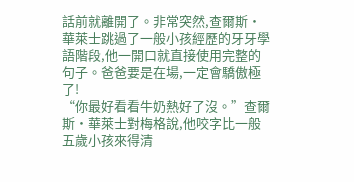話前就離開了。非常突然,查爾斯·華萊士跳過了一般小孩經歷的牙牙學語階段,他一開口就直接使用完整的句子。爸爸要是在場,一定會驕傲極了!
“你最好看看牛奶熱好了沒。”查爾斯·華萊士對梅格說,他咬字比一般五歲小孩來得清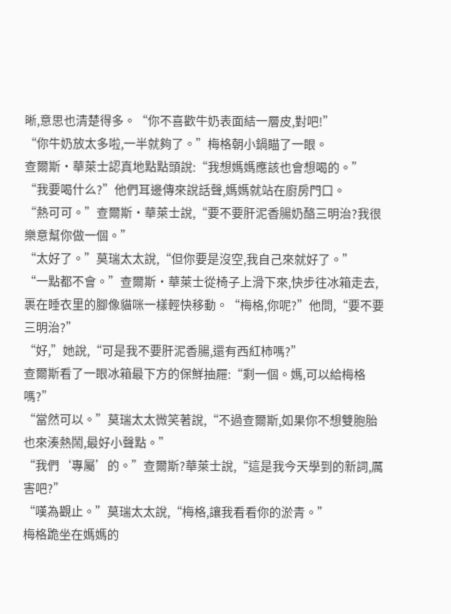晰,意思也清楚得多。“你不喜歡牛奶表面結一層皮,對吧!”
“你牛奶放太多啦,一半就夠了。”梅格朝小鍋瞄了一眼。
查爾斯·華萊士認真地點點頭說:“我想媽媽應該也會想喝的。”
“我要喝什么?”他們耳邊傳來說話聲,媽媽就站在廚房門口。
“熱可可。”查爾斯·華萊士說,“要不要肝泥香腸奶酪三明治?我很樂意幫你做一個。”
“太好了。”莫瑞太太說,“但你要是沒空,我自己來就好了。”
“一點都不會。”查爾斯·華萊士從椅子上滑下來,快步往冰箱走去,裹在睡衣里的腳像貓咪一樣輕快移動。“梅格,你呢?”他問,“要不要三明治?”
“好,”她說,“可是我不要肝泥香腸,還有西紅柿嗎?”
查爾斯看了一眼冰箱最下方的保鮮抽屜:“剩一個。媽,可以給梅格嗎?”
“當然可以。”莫瑞太太微笑著說,“不過查爾斯,如果你不想雙胞胎也來湊熱鬧,最好小聲點。”
“我們‘專屬’的。”查爾斯?華萊士說,“這是我今天學到的新詞,厲害吧?”
“嘆為觀止。”莫瑞太太說,“梅格,讓我看看你的淤青。”
梅格跪坐在媽媽的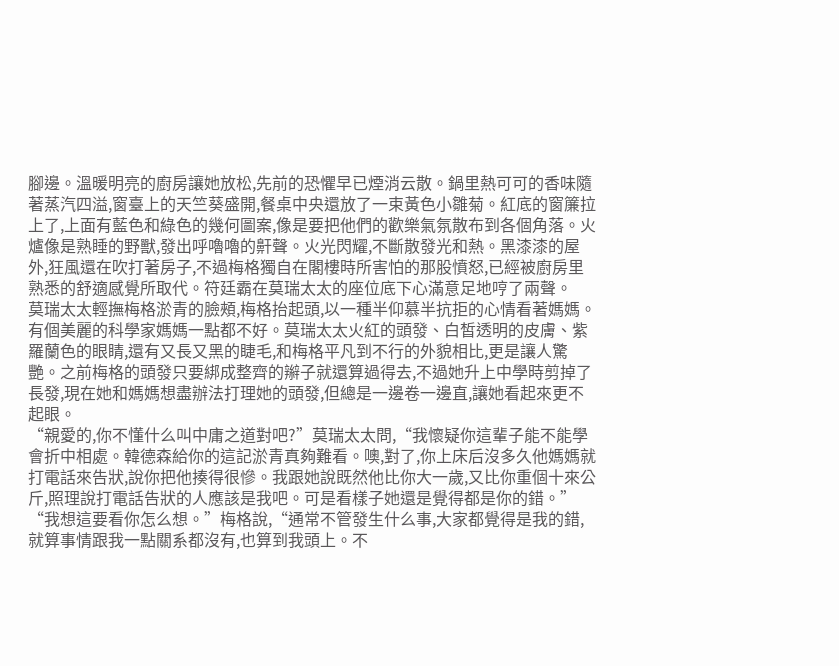腳邊。溫暖明亮的廚房讓她放松,先前的恐懼早已煙消云散。鍋里熱可可的香味隨著蒸汽四溢,窗臺上的天竺葵盛開,餐桌中央還放了一束黃色小雛菊。紅底的窗簾拉上了,上面有藍色和綠色的幾何圖案,像是要把他們的歡樂氣氛散布到各個角落。火爐像是熟睡的野獸,發出呼嚕嚕的鼾聲。火光閃耀,不斷散發光和熱。黑漆漆的屋外,狂風還在吹打著房子,不過梅格獨自在閣樓時所害怕的那股憤怒,已經被廚房里熟悉的舒適感覺所取代。符廷霸在莫瑞太太的座位底下心滿意足地哼了兩聲。
莫瑞太太輕撫梅格淤青的臉頰,梅格抬起頭,以一種半仰慕半抗拒的心情看著媽媽。有個美麗的科學家媽媽一點都不好。莫瑞太太火紅的頭發、白皙透明的皮膚、紫羅蘭色的眼睛,還有又長又黑的睫毛,和梅格平凡到不行的外貌相比,更是讓人驚艷。之前梅格的頭發只要綁成整齊的辮子就還算過得去,不過她升上中學時剪掉了長發,現在她和媽媽想盡辦法打理她的頭發,但總是一邊卷一邊直,讓她看起來更不起眼。
“親愛的,你不懂什么叫中庸之道對吧?”莫瑞太太問,“我懷疑你這輩子能不能學會折中相處。韓德森給你的這記淤青真夠難看。噢,對了,你上床后沒多久他媽媽就打電話來告狀,說你把他揍得很慘。我跟她說既然他比你大一歲,又比你重個十來公斤,照理說打電話告狀的人應該是我吧。可是看樣子她還是覺得都是你的錯。”
“我想這要看你怎么想。”梅格說,“通常不管發生什么事,大家都覺得是我的錯,就算事情跟我一點關系都沒有,也算到我頭上。不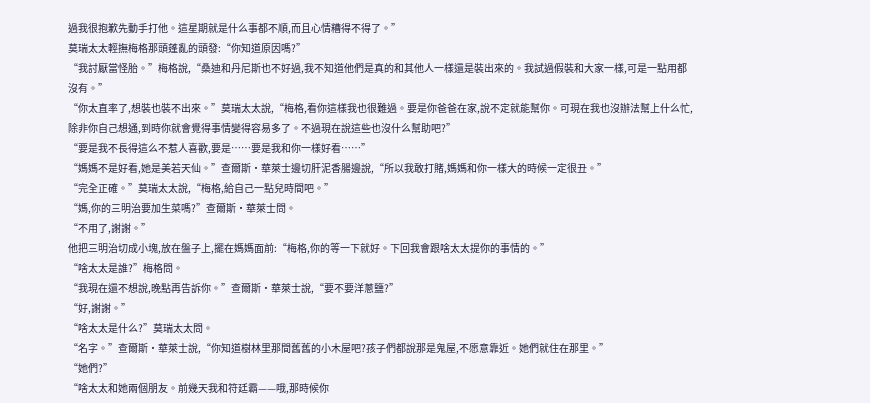過我很抱歉先動手打他。這星期就是什么事都不順,而且心情糟得不得了。”
莫瑞太太輕撫梅格那頭蓬亂的頭發:“你知道原因嗎?”
“我討厭當怪胎。”梅格說,“桑迪和丹尼斯也不好過,我不知道他們是真的和其他人一樣還是裝出來的。我試過假裝和大家一樣,可是一點用都沒有。”
“你太直率了,想裝也裝不出來。”莫瑞太太說,“梅格,看你這樣我也很難過。要是你爸爸在家,說不定就能幫你。可現在我也沒辦法幫上什么忙,除非你自己想通,到時你就會覺得事情變得容易多了。不過現在說這些也沒什么幫助吧?”
“要是我不長得這么不惹人喜歡,要是……要是我和你一樣好看……”
“媽媽不是好看,她是美若天仙。”查爾斯·華萊士邊切肝泥香腸邊說,“所以我敢打賭,媽媽和你一樣大的時候一定很丑。”
“完全正確。”莫瑞太太說,“梅格,給自己一點兒時間吧。”
“媽,你的三明治要加生菜嗎?”查爾斯·華萊士問。
“不用了,謝謝。”
他把三明治切成小塊,放在盤子上,擺在媽媽面前:“梅格,你的等一下就好。下回我會跟啥太太提你的事情的。”
“啥太太是誰?”梅格問。
“我現在還不想說,晚點再告訴你。”查爾斯·華萊士說,“要不要洋蔥鹽?”
“好,謝謝。”
“啥太太是什么?”莫瑞太太問。
“名字。”查爾斯·華萊士說,“你知道樹林里那間舊舊的小木屋吧?孩子們都說那是鬼屋,不愿意靠近。她們就住在那里。”
“她們?”
“啥太太和她兩個朋友。前幾天我和符廷霸——哦,那時候你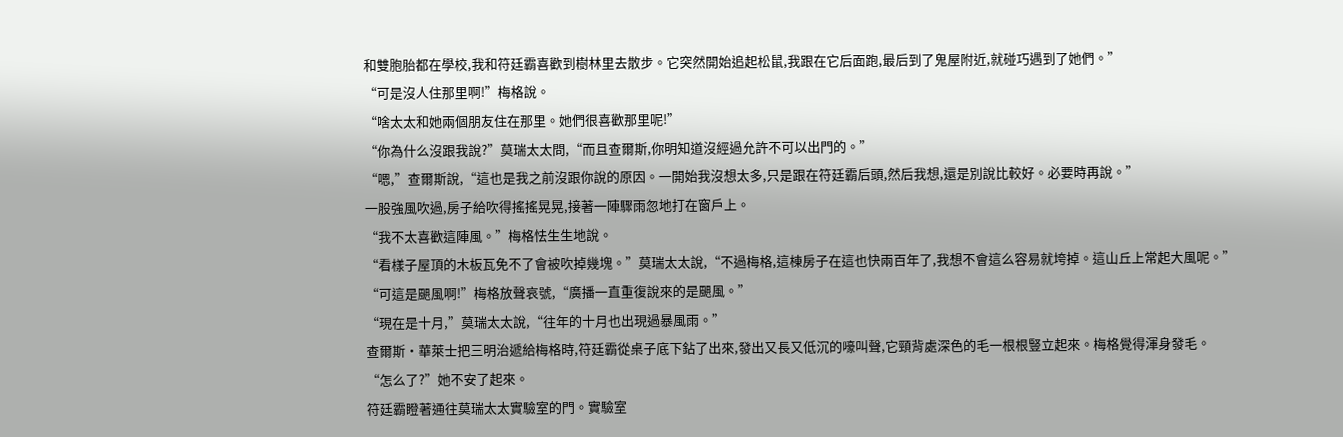和雙胞胎都在學校,我和符廷霸喜歡到樹林里去散步。它突然開始追起松鼠,我跟在它后面跑,最后到了鬼屋附近,就碰巧遇到了她們。”
“可是沒人住那里啊!”梅格說。
“啥太太和她兩個朋友住在那里。她們很喜歡那里呢!”
“你為什么沒跟我說?”莫瑞太太問,“而且查爾斯,你明知道沒經過允許不可以出門的。”
“嗯,”查爾斯說,“這也是我之前沒跟你說的原因。一開始我沒想太多,只是跟在符廷霸后頭,然后我想,還是別說比較好。必要時再說。”
一股強風吹過,房子給吹得搖搖晃晃,接著一陣驟雨忽地打在窗戶上。
“我不太喜歡這陣風。”梅格怯生生地說。
“看樣子屋頂的木板瓦免不了會被吹掉幾塊。”莫瑞太太說,“不過梅格,這棟房子在這也快兩百年了,我想不會這么容易就垮掉。這山丘上常起大風呢。”
“可這是颶風啊!”梅格放聲哀號,“廣播一直重復說來的是颶風。”
“現在是十月,”莫瑞太太說,“往年的十月也出現過暴風雨。”
查爾斯·華萊士把三明治遞給梅格時,符廷霸從桌子底下鉆了出來,發出又長又低沉的嚎叫聲,它頸背處深色的毛一根根豎立起來。梅格覺得渾身發毛。
“怎么了?”她不安了起來。
符廷霸瞪著通往莫瑞太太實驗室的門。實驗室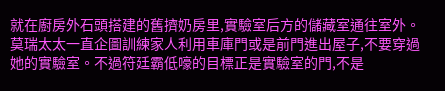就在廚房外石頭搭建的舊擠奶房里,實驗室后方的儲藏室通往室外。莫瑞太太一直企圖訓練家人利用車庫門或是前門進出屋子,不要穿過她的實驗室。不過符廷霸低嚎的目標正是實驗室的門,不是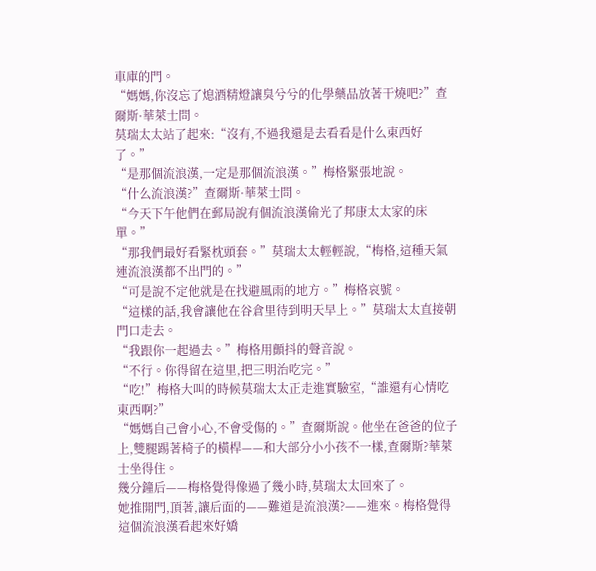車庫的門。
“媽媽,你沒忘了熄酒精燈讓臭兮兮的化學藥品放著干燒吧?”查爾斯·華萊士問。
莫瑞太太站了起來:“沒有,不過我還是去看看是什么東西好了。”
“是那個流浪漢,一定是那個流浪漢。”梅格緊張地說。
“什么流浪漢?”查爾斯·華萊士問。
“今天下午他們在郵局說有個流浪漢偷光了邦康太太家的床單。”
“那我們最好看緊枕頭套。”莫瑞太太輕輕說,“梅格,這種天氣連流浪漢都不出門的。”
“可是說不定他就是在找避風雨的地方。”梅格哀號。
“這樣的話,我會讓他在谷倉里待到明天早上。”莫瑞太太直接朝門口走去。
“我跟你一起過去。”梅格用顫抖的聲音說。
“不行。你得留在這里,把三明治吃完。”
“吃!”梅格大叫的時候莫瑞太太正走進實驗室,“誰還有心情吃東西啊?”
“媽媽自己會小心,不會受傷的。”查爾斯說。他坐在爸爸的位子上,雙腿踢著椅子的橫桿——和大部分小小孩不一樣,查爾斯?華萊士坐得住。
幾分鐘后——梅格覺得像過了幾小時,莫瑞太太回來了。
她推開門,頂著,讓后面的——難道是流浪漢?——進來。梅格覺得這個流浪漢看起來好嬌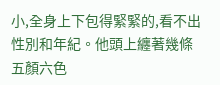小,全身上下包得緊緊的,看不出性別和年紀。他頭上纏著幾條五顏六色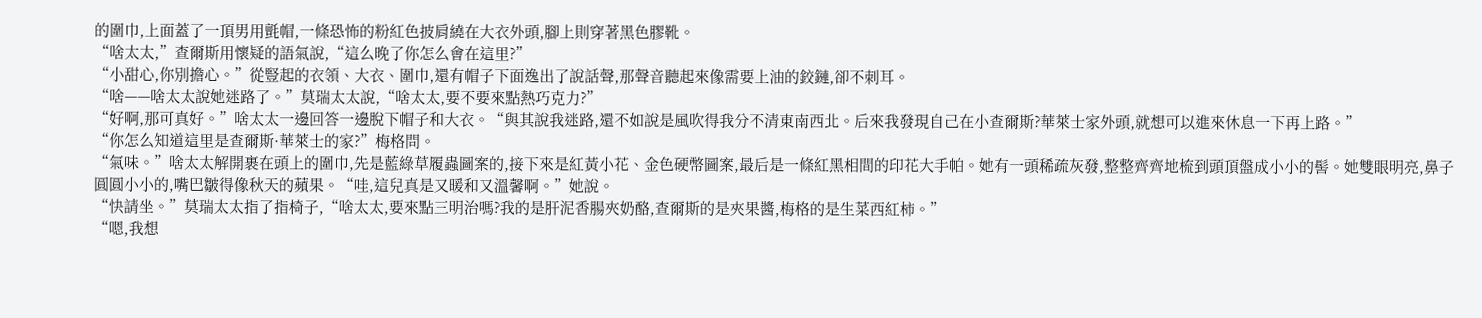的圍巾,上面蓋了一頂男用氈帽,一條恐怖的粉紅色披肩繞在大衣外頭,腳上則穿著黑色膠靴。
“啥太太,”查爾斯用懷疑的語氣說,“這么晚了你怎么會在這里?”
“小甜心,你別擔心。”從豎起的衣領、大衣、圍巾,還有帽子下面逸出了說話聲,那聲音聽起來像需要上油的鉸鏈,卻不刺耳。
“啥——啥太太說她迷路了。”莫瑞太太說,“啥太太,要不要來點熱巧克力?”
“好啊,那可真好。”啥太太一邊回答一邊脫下帽子和大衣。“與其說我迷路,還不如說是風吹得我分不清東南西北。后來我發現自己在小查爾斯?華萊士家外頭,就想可以進來休息一下再上路。”
“你怎么知道這里是查爾斯·華萊士的家?”梅格問。
“氣味。”啥太太解開裹在頭上的圍巾,先是藍綠草履蟲圖案的,接下來是紅黃小花、金色硬幣圖案,最后是一條紅黑相間的印花大手帕。她有一頭稀疏灰發,整整齊齊地梳到頭頂盤成小小的髻。她雙眼明亮,鼻子圓圓小小的,嘴巴皺得像秋天的蘋果。“哇,這兒真是又暖和又溫馨啊。”她說。
“快請坐。”莫瑞太太指了指椅子,“啥太太,要來點三明治嗎?我的是肝泥香腸夾奶酪,查爾斯的是夾果醬,梅格的是生菜西紅柿。”
“嗯,我想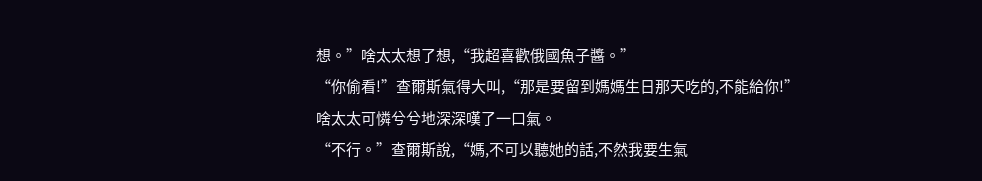想。”啥太太想了想,“我超喜歡俄國魚子醬。”
“你偷看!”查爾斯氣得大叫,“那是要留到媽媽生日那天吃的,不能給你!”
啥太太可憐兮兮地深深嘆了一口氣。
“不行。”查爾斯說,“媽,不可以聽她的話,不然我要生氣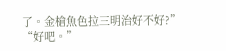了。金槍魚色拉三明治好不好?”
“好吧。”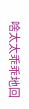啥太太乖乖地回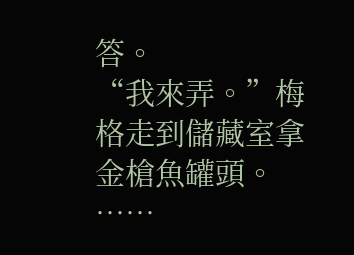答。
“我來弄。”梅格走到儲藏室拿金槍魚罐頭。
……